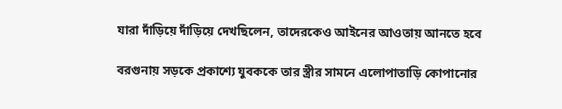যারা দাঁড়িয়ে দাঁড়িয়ে দেখছিলেন, তাদেরকেও আইনের আওতায় আনতে হবে

বরগুনায় সড়কে প্রকাশ্যে যুবককে তার স্ত্রীর সামনে এলোপাতাড়ি কোপানোর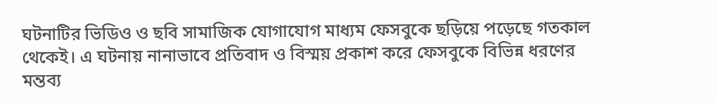ঘটনাটির ভিডিও ও ছবি সামাজিক যোগাযোগ মাধ্যম ফেসবুকে ছড়িয়ে পড়েছে গতকাল থেকেই। এ ঘটনায় নানাভাবে প্রতিবাদ ও বিস্ময় প্রকাশ করে ফেসবুকে বিভিন্ন ধরণের মন্তব্য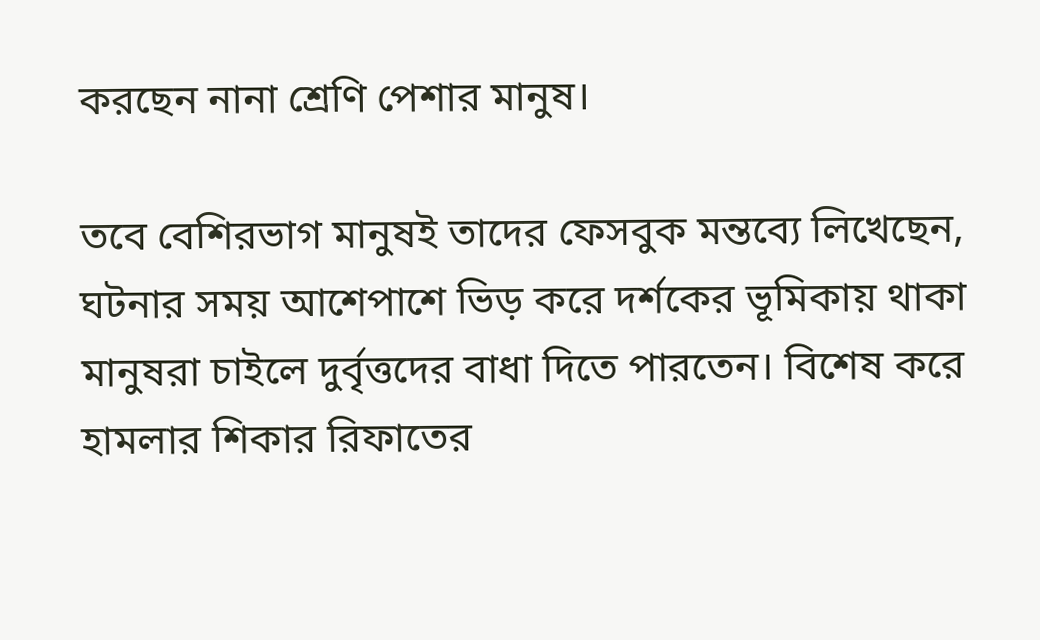করছেন নানা শ্রেণি পেশার মানুষ।

তবে বেশিরভাগ মানুষই তাদের ফেসবুক মন্তব্যে লিখেছেন, ঘটনার সময় আশেপাশে ভিড় করে দর্শকের ভূমিকায় থাকা মানুষরা চাইলে দুর্বৃত্তদের বাধা দিতে পারতেন। বিশেষ করে হামলার শিকার রিফাতের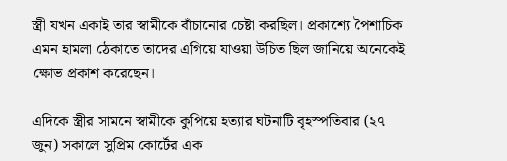স্ত্রী যখন একাই তার স্বামীকে বাঁচানোর চেষ্টা করছিল। প্রকাশ্যে পৈশাচিক এমন হামলা ঠেকাতে তাদের এগিয়ে যাওয়া উচিত ছিল জানিয়ে অনেকেই ক্ষোভ প্রকাশ করেছেন।

এদিকে স্ত্রীর সামনে স্বামীকে কুপিয়ে হত্যার ঘটনাটি বৃহস্পতিবার (২৭ জুন) সকালে সুপ্রিম কোর্টের এক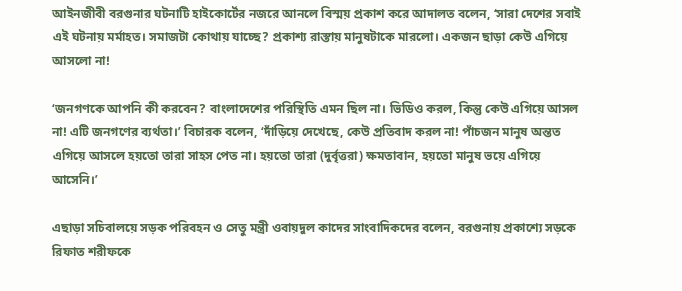আইনজীবী বরগুনার ঘটনাটি হাইকোর্টের নজরে আনলে বিস্ময় প্রকাশ করে আদালত বলেন, ‘সারা দেশের সবাই এই ঘটনায় মর্মাহত। সমাজটা কোথায় যাচ্ছে? প্রকাশ্য রাস্তায় মানুষটাকে মারলো। একজন ছাড়া কেউ এগিয়ে আসলো না!

‘জনগণকে আপনি কী করবেন? বাংলাদেশের পরিস্থিতি এমন ছিল না। ভিডিও করল, কিন্তু কেউ এগিয়ে আসল না! এটি জনগণের ব্যর্থতা।’ বিচারক বলেন, ‘দাঁড়িয়ে দেখেছে, কেউ প্রতিবাদ করল না! পাঁচজন মানুষ অন্তত এগিয়ে আসলে হয়তো তারা সাহস পেত না। হয়তো তারা (দুর্বৃত্তরা) ক্ষমতাবান, হয়তো মানুষ ভয়ে এগিয়ে আসেনি।’

এছাড়া সচিবালয়ে সড়ক পরিবহন ও সেতু মন্ত্রী ওবায়দুল কাদের সাংবাদিকদের বলেন, বরগুনায় প্রকাশ্যে সড়কে রিফাত শরীফকে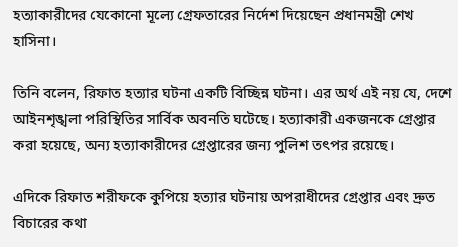হত্যাকারীদের যেকোনো মূল্যে গ্রেফতারের নির্দেশ দিয়েছেন প্রধানমন্ত্রী শেখ হাসিনা।

তিনি বলেন, রিফাত হত্যার ঘটনা একটি বিচ্ছিন্ন ঘটনা। এর অর্থ এই নয় যে, দেশে আইনশৃঙ্খলা পরিস্থিতির সার্বিক অবনতি ঘটেছে। হত্যাকারী একজনকে গ্রেপ্তার করা হয়েছে, অন্য হত্যাকারীদের গ্রেপ্তারের জন্য পুলিশ তৎপর রয়েছে।

এদিকে রিফাত শরীফকে কুপিয়ে হত্যার ঘটনায় অপরাধীদের গ্রেপ্তার এবং দ্রুত বিচারের কথা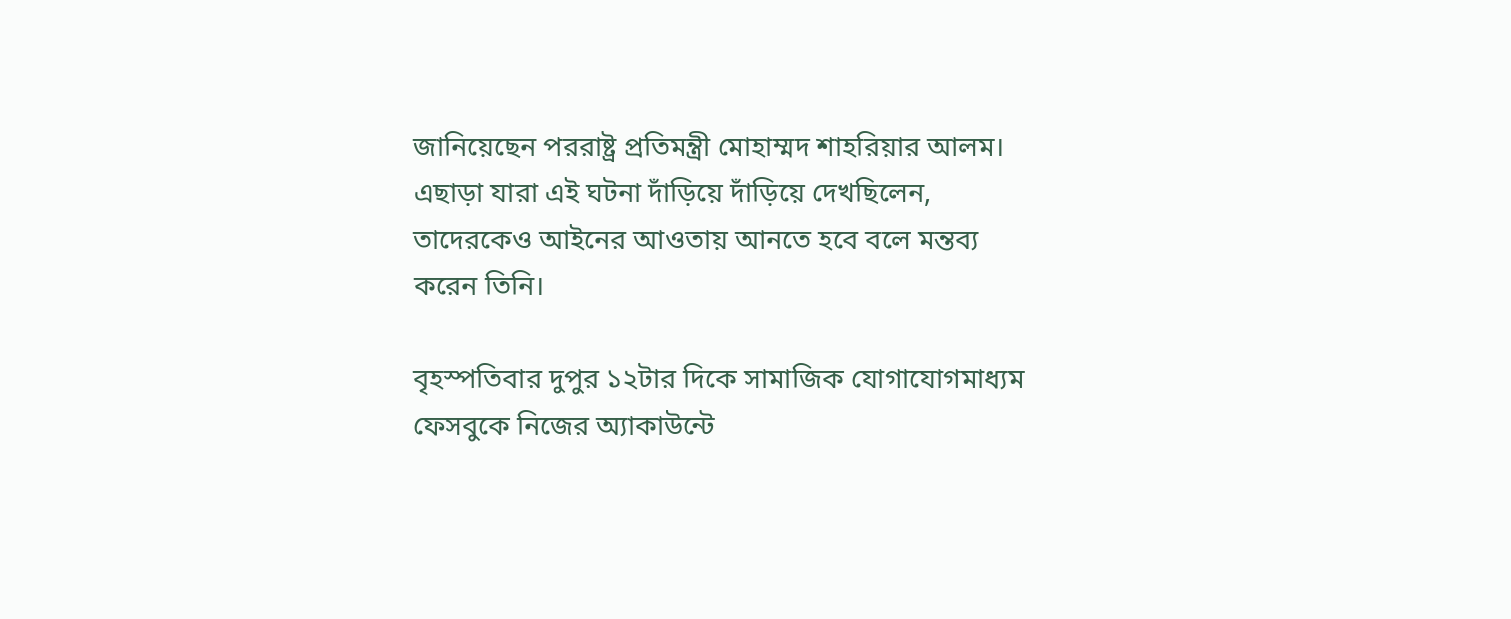জানিয়েছেন পররাষ্ট্র প্রতিমন্ত্রী মোহাম্মদ শাহরিয়ার আলম। এছাড়া যারা এই ঘটনা দাঁড়িয়ে দাঁড়িয়ে দেখছিলেন, তাদেরকেও আইনের আওতায় আনতে হবে বলে মন্তব্য করেন তিনি।

বৃহস্পতিবার দুপুর ১২টার দিকে সামাজিক যোগাযোগমাধ্যম ফেসবুকে নিজের অ্যাকাউন্টে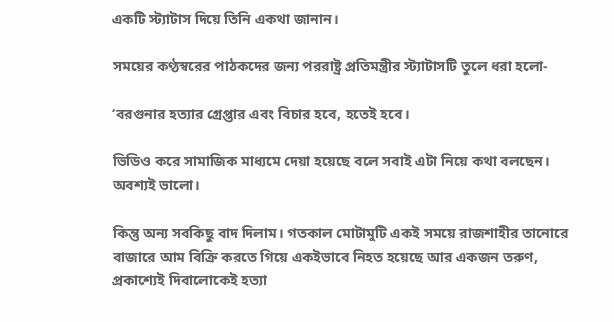একটি স্ট্যাটাস দিয়ে তিনি একথা জানান।

সময়ের কণ্ঠস্বরের পাঠকদের জন্য পররাষ্ট্র প্রতিমন্ত্রীর স্ট্যাটাসটি তুলে ধরা হলো-

‘বরগুনার হত্যার গ্রেপ্তার এবং বিচার হবে, হতেই হবে।

ভিডিও করে সামাজিক মাধ্যমে দেয়া হয়েছে বলে সবাই এটা নিয়ে কথা বলছেন। অবশ্যই ভালো।

কিন্তু অন্য সবকিছু বাদ দিলাম। গতকাল মোটামুটি একই সময়ে রাজশাহীর তানোরে বাজারে আম বিক্রি করতে গিয়ে একইভাবে নিহত হয়েছে আর একজন তরুণ, প্রকাশ্যেই দিবালোকেই হত্যা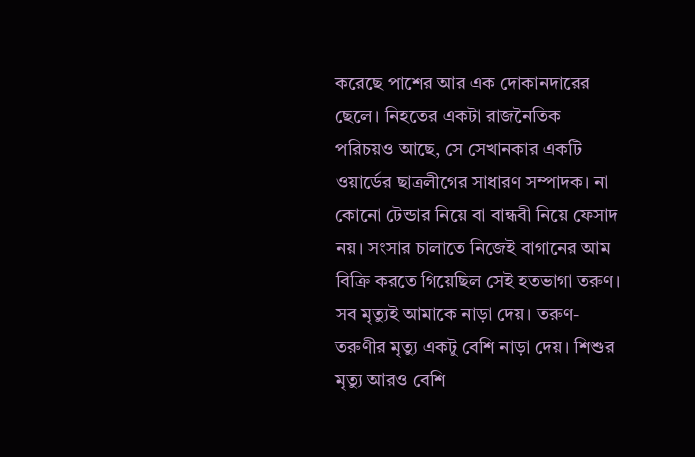করেছে পাশের আর এক দোকানদারের ছেলে। নিহতের একটা রাজনৈতিক পরিচয়ও আছে, সে সেখানকার একটি ওয়ার্ডের ছাত্রলীগের সাধারণ সম্পাদক। না কোনো টেন্ডার নিয়ে বা বান্ধবী নিয়ে ফেসাদ নয়। সংসার চালাতে নিজেই বাগানের আম বিক্রি করতে গিয়েছিল সেই হতভাগা তরুণ। সব মৃত্যুই আমাকে নাড়া দেয়। তরুণ-তরুণীর মৃত্যু একটু বেশি নাড়া দেয়। শিশুর মৃত্যু আরও বেশি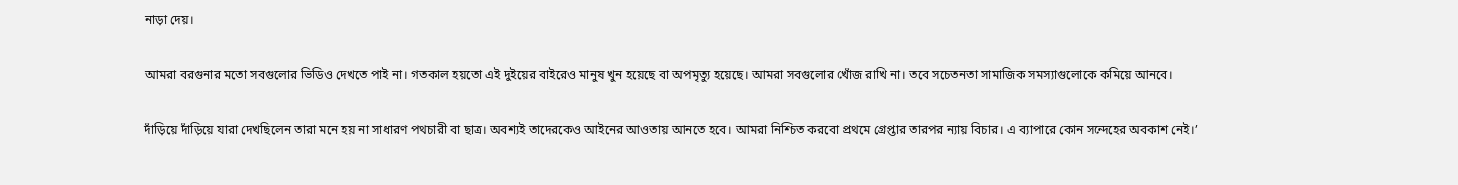নাড়া দেয়।

আমরা বরগুনার মতো সবগুলোর ভিডিও দেখতে পাই না। গতকাল হয়তো এই দুইয়ের বাইরেও মানুষ খুন হয়েছে বা অপমৃত্যু হয়েছে। আমরা সবগুলোর খোঁজ রাখি না। তবে সচেতনতা সামাজিক সমস্যাগুলোকে কমিয়ে আনবে।

দাঁড়িয়ে দাঁড়িয়ে যারা দেখছিলেন তারা মনে হয় না সাধারণ পথচারী বা ছাত্র। অবশ্যই তাদেরকেও আইনের আওতায় আনতে হবে। আমরা নিশ্চিত করবো প্রথমে গ্রেপ্তার তারপর ন্যায় বিচার। এ ব্যাপারে কোন সন্দেহের অবকাশ নেই।’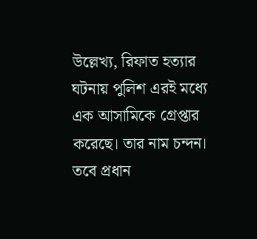উল্লেখ্য, রিফাত হত্যার ঘটনায় পুলিশ এরই মধ্যে এক আসামিকে গ্রেপ্তার করেছে। তার নাম চন্দন। তবে প্রধান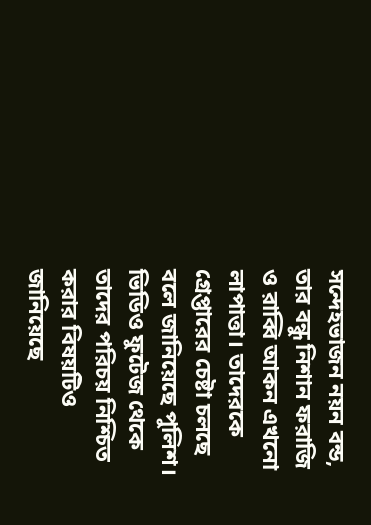সন্দেহভাজন নয়ন বন্ড, তার বন্ধু নিশান ফরাজি ও রাব্বি আকন এখনো লাপাত্তা। তাদেরকে গ্রেপ্তারের চেষ্টা চলছে বলে জানিয়েছে পুলিশ। ভিডিও ফুটেজ থেকে তাদের পরিচয় নিশ্চিত করার বিষয়টিও জানিয়েছে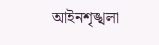আইনশৃঙ্খলা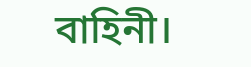বাহিনী।